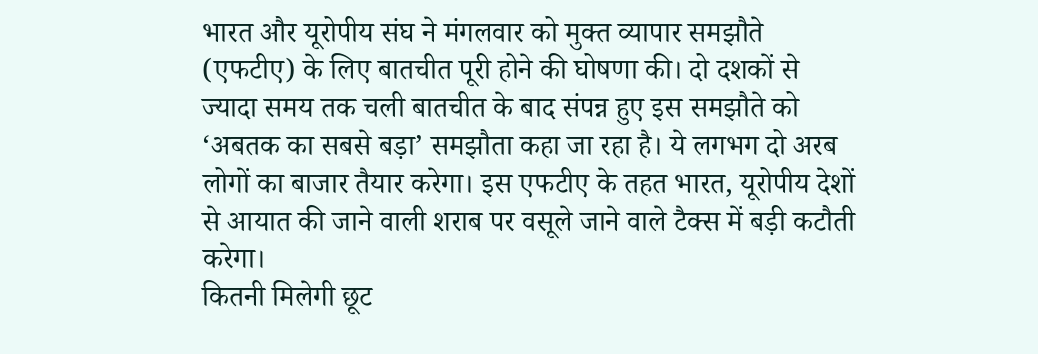भारत और यूरोपीय संघ ने मंगलवार को मुक्त व्यापार समझौते (एफटीए) के लिए बातचीत पूरी होने की घोषणा की। दो दशकों से ज्यादा समय तक चली बातचीत के बाद संपन्न हुए इस समझौते को ‘अबतक का सबसे बड़ा’ समझौता कहा जा रहा है। ये लगभग दो अरब लोगों का बाजार तैयार करेगा। इस एफटीए के तहत भारत, यूरोपीय देशों से आयात की जाने वाली शराब पर वसूले जाने वाले टैक्स में बड़ी कटौती करेगा।
कितनी मिलेगी छूट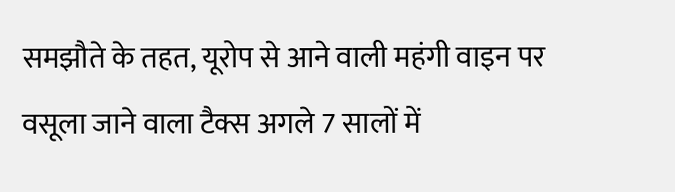समझौते के तहत, यूरोप से आने वाली महंगी वाइन पर वसूला जाने वाला टैक्स अगले 7 सालों में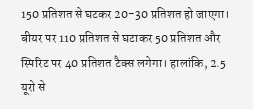150 प्रतिशत से घटकर 20-30 प्रतिशत हो जाएगा। बीयर पर 110 प्रतिशत से घटाकर 50 प्रतिशत और स्पिरिट पर 40 प्रतिशत टैक्स लगेगा। हालांकि, 2.5 यूरो से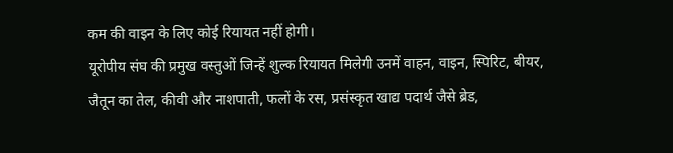कम की वाइन के लिए कोई रियायत नहीं होगी।
यूरोपीय संघ की प्रमुख वस्तुओं जिन्हें शुल्क रियायत मिलेगी उनमें वाहन, वाइन, स्पिरिट, बीयर, जैतून का तेल, कीवी और नाशपाती, फलों के रस, प्रसंस्कृत खाद्य पदार्थ जैसे ब्रेड,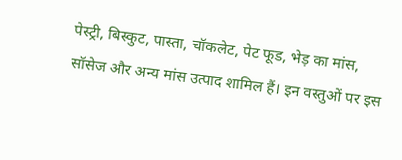पेस्ट्री, बिस्कुट, पास्ता, चॉकलेट, पेट फूड, भेड़ का मांस, सॉसेज और अन्य मांस उत्पाद शामिल हैं। इन वस्तुओं पर इस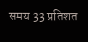समय 33 प्रतिशत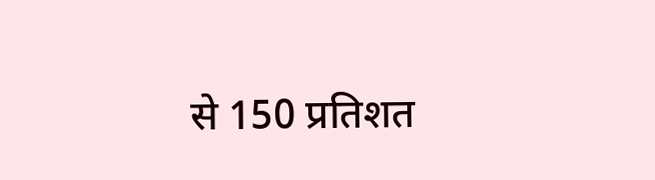से 150 प्रतिशत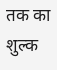तक का शुल्क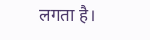लगता है।